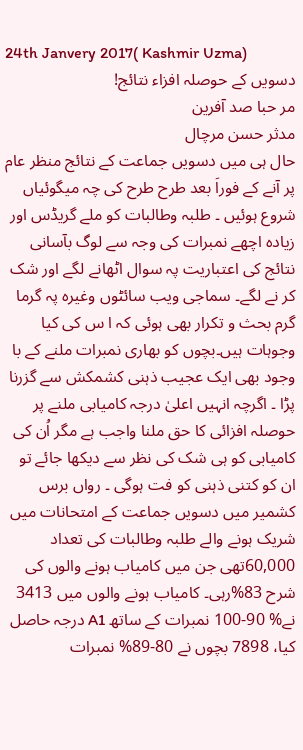24th Janvery 2017( Kashmir Uzma)
دسویں کے حوصلہ افزاء نتائج!
مر حبا صد آفرین
مدثر حسن مرچال
حال ہی میں دسویں جماعت کے نتائج منظر عام پر آنے کے فوراَ بعد طرح طرح کی چہ میگوئیاں شروع ہوئیں ۔ طلبہ وطالبات کو ملے گریڈس اور زیادہ اچھے نمبرات کی وجہ سے لوگ بآسانی نتائج کی اعتباریت پہ سوال اٹھانے لگے اور شک کر نے لگے۔ سماجی ویب سائٹوں وغیرہ پہ گرما گرم بحث و تکرار بھی ہوئی کہ ا س کی کیا وجوہات ہیں۔بچوں کو بھاری نمبرات ملنے کے با وجود بھی ایک عجیب ذہنی کشمکش سے گزرنا پڑا ۔ اگرچہ انہیں اعلیٰ درجہ کامیابی ملنے پر حوصلہ افزائی کا حق ملنا واجب ہے مگر اُن کی کامیابی کو ہی شک کی نظر سے دیکھا جائے تو ان کو کتنی ذہنی کو فت ہوگی ۔ رواں برس کشمیر میں دسویں جماعت کے امتحانات میں شریک ہونے والے طلبہ وطالبات کی تعداد 60,000تھی جن میں کامیاب ہونے والوں کی شرح 83%رہی۔ کامیاب ہونے والوں میں 3413 نے% 90-100 نمبرات کے ساتھ A1 درجہ حاصل کیا، 7898 بچوں نے 80-89% نمبرات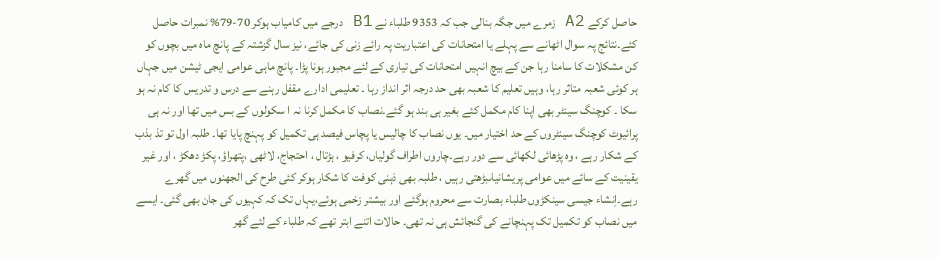حاصل کرکے A2 زمرے میں جگہ بنالی جب کہ 9353 طلباء نے B1 درجے میں کامیاب ہوکر 70-79% نمبرات حاصل کئے۔نتائج پہ سوال اٹھانے سے پہلے یا امتحانات کی اعتباریت پہ رائے زنی کی جائے، نیز سال گزشتہ کے پانچ ماہ میں بچوں کو کن مشکلات کا سامنا رہا جن کے بیچ انہیں امتحانات کی تیاری کے لئے مجبور ہونا پڑا۔ پانچ ماہی عوامی ایجی ٹیشن میں جہاں ہر کوئی شعبہ متاثر رہا، وہیں تعلیم کا شعبہ بھی حد درجہ اثر انداز رہا ۔ تعلیمی ادارے مقفل رہنے سے درس و تدریس کا کام نہ ہو سکا ۔ کوچنگ سینٹر بھی اپنا کام مکمل کئے بغیر ہی بند ہو گئے۔نصاب کا مکمل کرنا نہ ا سکولوں کے بس میں تھا اور نہ ہی پرائیوٹ کوچنگ سینٹروں کے حد اختیار میں۔ یوں نصاب کا چالیس یا پچاس فیصد ہی تکمیل کو پہنچ پایا تھا۔ طلبہ اول تو تذ بذب کے شکار رہے ، وہ پڑھائی لکھائی سے دور رہے۔چاروں اطراف گولیاں، کرفیو ، ہڑتال ، احتجاج، لاٹھی ،پتھراؤ، پکڑ دھکڑ ، اور غیر یقینیت کے سائے میں عوامی پریشانیاںبڑھتی رہیں ، طلبہ بھی ذہنی کوفت کا شکار ہوکر کئی طرح کی الجھنوں میں گھرے رہے۔اِنشاء جیسی سینکڑوں طلباء بصارت سے محروم ہوگئے اور بیشتر زخمی ہوئے،یہاں تک کہ کہیوں کی جان بھی گئی۔ ایسے میں نصاب کو تکمیل تک پہنچانے کی گنجائش ہی نہ تھی۔ حالات اتنے ابتر تھے کہ طلباء کے لئے گھر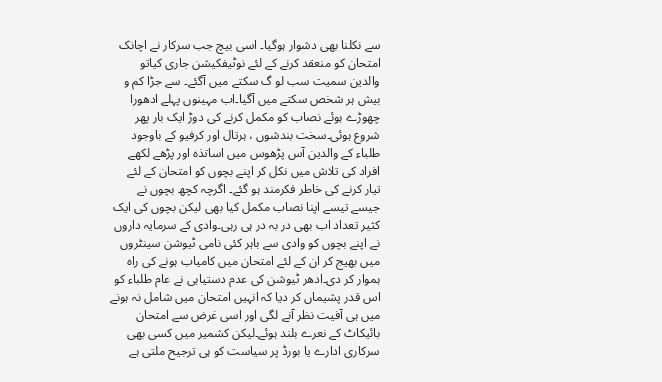سے نکلنا بھی دشوار ہوگیا۔ اسی بیچ جب سرکار نے اچانک امتحان کو منعقد کرنے کے لئے نوٹیفکیشن جاری کیاتو والدین سمیت سب لو گ سکتے میں آگئے۔ سے جڑا کم و بیش ہر شخص سکتے میں آگیا۔اب مہینوں پہلے ادھورا چھوڑے ہوئے نصاب کو مکمل کرنے کی دوڑ ایک بار پھر شروع ہوئی۔سخت بندشوں ، ہرتال اور کرفیو کے باوجود طلباء کے والدین آس پڑھوس میں اساتذہ اور پڑھے لکھے افراد کی تلاش میں نکل کر اپنے بچوں کو امتحان کے لئے تیار کرنے کی خاطر فکرمند ہو گئے۔ اگرچہ کچھ بچوں نے جیسے تیسے اپنا نصاب مکمل کیا بھی لیکن بچوں کی ایک کثیر تعداد اب بھی در بہ در ہی رہی۔وادی کے سرمایہ داروں نے اپنے بچوں کو وادی سے باہر کئی نامی ٹیوشن سینٹروں میں بھیج کر ان کے لئے امتحان میں کامیاب ہونے کی راہ ہموار کر دی۔ادھر ٹیوشن کی عدم دستیابی نے عام طلباء کو اس قدر پشیماں کر دیا کہ انہیں امتحان میں شامل نہ ہونے میں ہی آفیت نظر آنے لگی اور اسی غرض سے امتحان بائیکاٹ کے نعرے بلند ہوئے۔لیکن کشمیر میں کسی بھی سرکاری ادارے یا بورڈ پر سیاست کو ہی ترجیح ملتی ہے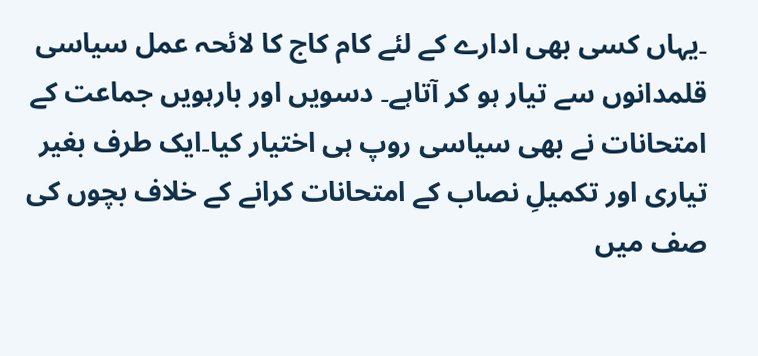۔یہاں کسی بھی ادارے کے لئے کام کاج کا لائحہ عمل سیاسی قلمدانوں سے تیار ہو کر آتاہے۔ دسویں اور بارہویں جماعت کے امتحانات نے بھی سیاسی روپ ہی اختیار کیا۔ایک طرف بغیر تیاری اور تکمیلِ نصاب کے امتحانات کرانے کے خلاف بچوں کی صف میں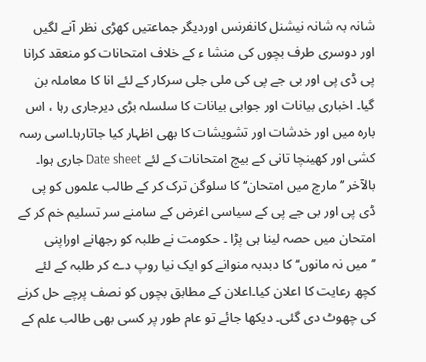شانہ بہ شانہ نیشنل کانفرنس اوردیگر جماعتیں کھڑی نظر آنے لگیں اور دوسری طرف بچوں کی منشا ء کے خلاف امتحانات کو منعقد کرانا پی ڈی پی اور بی جے پی کی ملی جلی سرکار کے لئے انا کا معاملہ بن گیا۔ اخباری بیانات اور جوابی بیانات کا سلسلہ بڑی دیرجاری رہا ، اس بارہ میں اور خدشات اور تشویشات کا بھی اظہار کیا جاتارہا۔اسی رسہ کشی اور کھینچا تانی کے بیچ امتحانات کے لئے Date sheet جاری ہوا۔ بالآخر ’’مارچ میں امتحان‘‘ کا سلوگن ترک کر کے طالب علموں کو پی ڈی پی اور بی جے پی کے سیاسی اغرض کے سامنے سر تسلیم خم کر کے امتحان میں حصہ لینا ہی پڑا ۔ حکومت نے طلبہ کو رجھانے اوراپنی ’’میں نہ مانوں‘‘ کا دبدبہ منوانے کو ایک نیا روپ دے کر طلبہ کے لئے کچھ رعایت کا اعلان کیا۔اعلان کے مطابق بچوں کو نصف پرچے حل کرنے کی چھوٹ دی گئی۔ دیکھا جائے تو عام طور پر کسی بھی طالب علم کے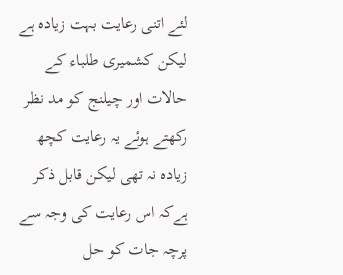لئے اتنی رعایت بہت زیادہ ہے لیکن کشمیری طلباء کے حالات اور چیلنج کو مد نظر رکھتے ہوئے یہ رعایت کچھ زیادہ نہ تھی لیکن قابل ذکر ہےکہ اس رعایت کی وجہ سے پرچہ جات کو حل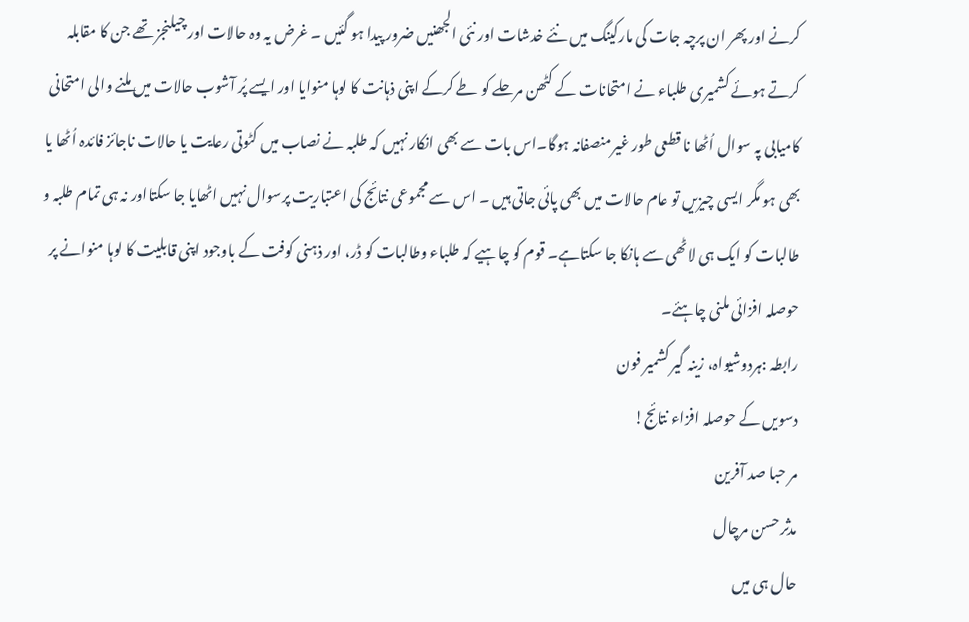کرنے اور پھر ان پرچہ جات کی مارکینگ میں نئے خدشات اور نئی الجھنیں ضرور پیدا ہو گئیں ۔ غرض یہ وہ حالات اور چیلنجز تھے جن کا مقابلہ کرتے ہوئے کشمیری طلباء نے امتحانات کے کٹھن مرحلے کو طے کرکے اپنی ذہانت کا لوہا منوایا اور ایسے پُر آشوب حالات میں ملنے والی امتحانی کامیابی پہ سوال اُٹھا نا قطعی طور غیرمنصفانہ ہوگا۔اس بات سے بھی انکار نہیں کہ طلبہ نے نصاب میں کٹوتی رعایت یا حالات ناجائز فائدہ اُٹھا یا بھی ہو مگر ایسی چیزیں تو عام حالات میں بھی پائی جاتی ہیں ۔ اس سے مجموعی نتائج کی اعتباریت پرسوال نہیں اٹھایا جا سکتااور نہ ہی تمام طلبہ و طالبات کو ایک ہی لاٹھی سے ہانکا جا سکتاہے۔ قوم کو چاہیے کہ طلباء وطالبات کو ڈر، اور ذہنی کوفت کے باوجود اپنی قابلیت کا لوہا منوانے پر حوصلہ افزائی ملنی چاہئے۔
رابطہ :ہردوشیواہ، زینہ گیر کشمیر فون
دسویں کے حوصلہ افزاء نتائج!
مر حبا صد آفرین
مدثر حسن مرچال
حال ہی میں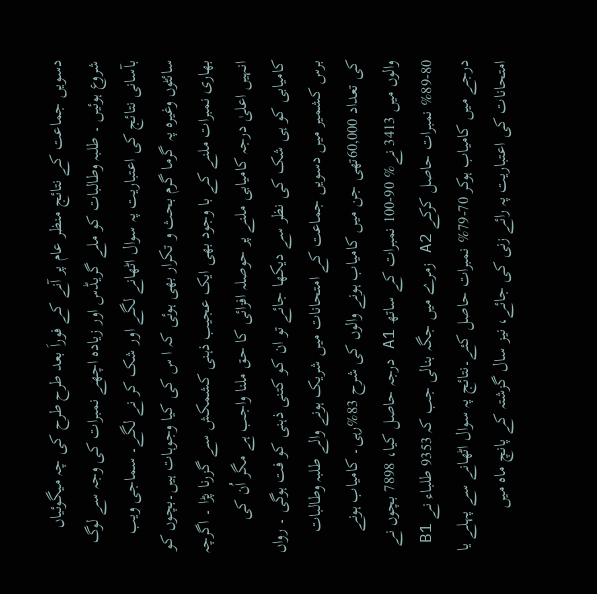دسویں جماعت کے نتائج منظر عام پر آنے کے فوراَ بعد طرح طرح کی چہ میگوئیاں شروع ہوئیں ۔ طلبہ وطالبات کو ملے گریڈس اور زیادہ اچھے نمبرات کی وجہ سے لوگ بآسانی نتائج کی اعتباریت پہ سوال اٹھانے لگے اور شک کر نے لگے۔ سماجی ویب سائٹوں وغیرہ پہ گرما گرم بحث و تکرار بھی ہوئی کہ ا س کی کیا وجوہات ہیں۔بچوں کو بھاری نمبرات ملنے کے با وجود بھی ایک عجیب ذہنی کشمکش سے گزرنا پڑا ۔ اگرچہ انہیں اعلیٰ درجہ کامیابی ملنے پر حوصلہ افزائی کا حق ملنا واجب ہے مگر اُن کی کامیابی کو ہی شک کی نظر سے دیکھا جائے تو ان کو کتنی ذہنی کو فت ہوگی ۔ رواں برس کشمیر میں دسویں جماعت کے امتحانات میں شریک ہونے والے طلبہ وطالبات کی تعداد 60,000تھی جن میں کامیاب ہونے والوں کی شرح 83%رہی۔ کامیاب ہونے والوں میں 3413 نے% 90-100 نمبرات کے ساتھ A1 درجہ حاصل کیا، 7898 بچوں نے 80-89% نمبرات حاصل کرکے A2 زمرے میں جگہ بنالی جب کہ 9353 طلباء نے B1 درجے میں کامیاب ہوکر 70-79% نمبرات حاصل کئے۔نتائج پہ سوال اٹھانے سے پہلے یا امتحانات کی اعتباریت پہ رائے زنی کی جائے، نیز سال گزشتہ کے پانچ ماہ میں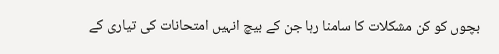بچوں کو کن مشکلات کا سامنا رہا جن کے بیچ انہیں امتحانات کی تیاری کے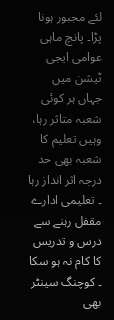لئے مجبور ہونا پڑا۔ پانچ ماہی عوامی ایجی ٹیشن میں جہاں ہر کوئی شعبہ متاثر رہا، وہیں تعلیم کا شعبہ بھی حد درجہ اثر انداز رہا ۔ تعلیمی ادارے مقفل رہنے سے درس و تدریس کا کام نہ ہو سکا ۔ کوچنگ سینٹر بھی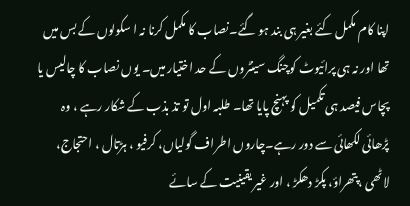اپنا کام مکمل کئے بغیر ہی بند ہو گئے۔نصاب کا مکمل کرنا نہ ا سکولوں کے بس میں تھا اور نہ ہی پرائیوٹ کوچنگ سینٹروں کے حد اختیار میں۔ یوں نصاب کا چالیس یا پچاس فیصد ہی تکمیل کو پہنچ پایا تھا۔ طلبہ اول تو تذ بذب کے شکار رہے ، وہ پڑھائی لکھائی سے دور رہے۔چاروں اطراف گولیاں، کرفیو ، ہڑتال ، احتجاج، لاٹھی ،پتھراؤ، پکڑ دھکڑ ، اور غیر یقینیت کے سائے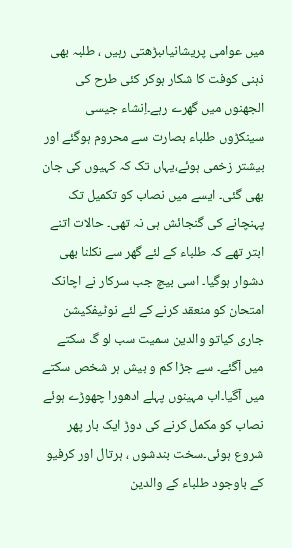میں عوامی پریشانیاںبڑھتی رہیں ، طلبہ بھی ذہنی کوفت کا شکار ہوکر کئی طرح کی الجھنوں میں گھرے رہے۔اِنشاء جیسی سینکڑوں طلباء بصارت سے محروم ہوگئے اور بیشتر زخمی ہوئے،یہاں تک کہ کہیوں کی جان بھی گئی۔ ایسے میں نصاب کو تکمیل تک پہنچانے کی گنجائش ہی نہ تھی۔ حالات اتنے ابتر تھے کہ طلباء کے لئے گھر سے نکلنا بھی دشوار ہوگیا۔ اسی بیچ جب سرکار نے اچانک امتحان کو منعقد کرنے کے لئے نوٹیفکیشن جاری کیاتو والدین سمیت سب لو گ سکتے میں آگئے۔ سے جڑا کم و بیش ہر شخص سکتے میں آگیا۔اب مہینوں پہلے ادھورا چھوڑے ہوئے نصاب کو مکمل کرنے کی دوڑ ایک بار پھر شروع ہوئی۔سخت بندشوں ، ہرتال اور کرفیو کے باوجود طلباء کے والدین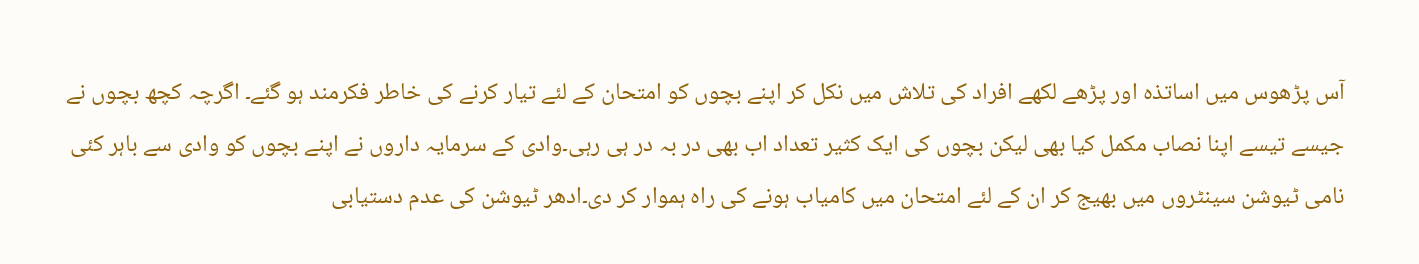آس پڑھوس میں اساتذہ اور پڑھے لکھے افراد کی تلاش میں نکل کر اپنے بچوں کو امتحان کے لئے تیار کرنے کی خاطر فکرمند ہو گئے۔ اگرچہ کچھ بچوں نے جیسے تیسے اپنا نصاب مکمل کیا بھی لیکن بچوں کی ایک کثیر تعداد اب بھی در بہ در ہی رہی۔وادی کے سرمایہ داروں نے اپنے بچوں کو وادی سے باہر کئی نامی ٹیوشن سینٹروں میں بھیج کر ان کے لئے امتحان میں کامیاب ہونے کی راہ ہموار کر دی۔ادھر ٹیوشن کی عدم دستیابی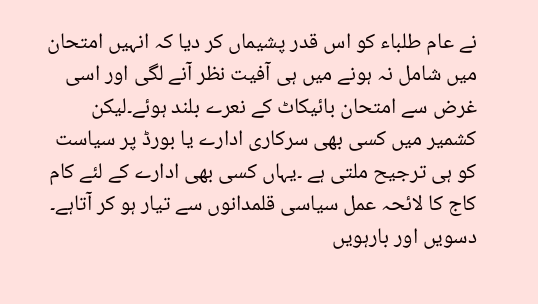نے عام طلباء کو اس قدر پشیماں کر دیا کہ انہیں امتحان میں شامل نہ ہونے میں ہی آفیت نظر آنے لگی اور اسی غرض سے امتحان بائیکاٹ کے نعرے بلند ہوئے۔لیکن کشمیر میں کسی بھی سرکاری ادارے یا بورڈ پر سیاست کو ہی ترجیح ملتی ہے ۔یہاں کسی بھی ادارے کے لئے کام کاج کا لائحہ عمل سیاسی قلمدانوں سے تیار ہو کر آتاہے۔ دسویں اور بارہویں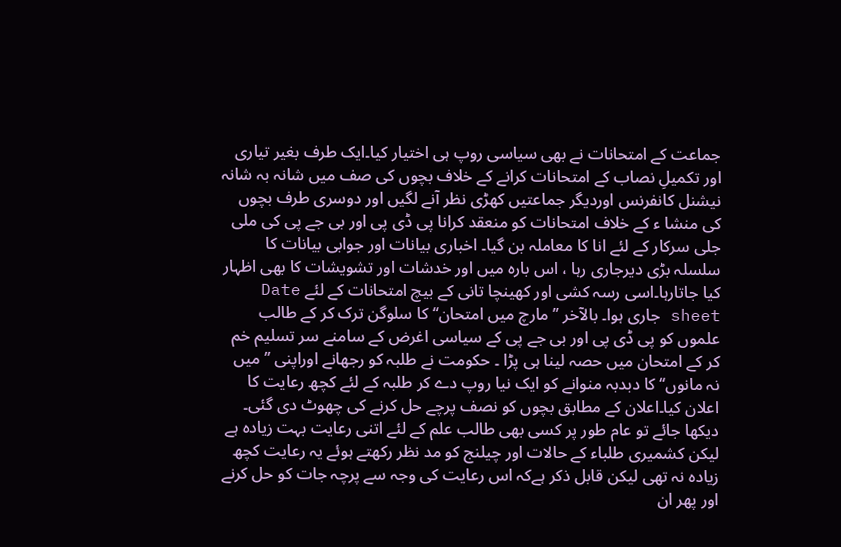جماعت کے امتحانات نے بھی سیاسی روپ ہی اختیار کیا۔ایک طرف بغیر تیاری اور تکمیلِ نصاب کے امتحانات کرانے کے خلاف بچوں کی صف میں شانہ بہ شانہ نیشنل کانفرنس اوردیگر جماعتیں کھڑی نظر آنے لگیں اور دوسری طرف بچوں کی منشا ء کے خلاف امتحانات کو منعقد کرانا پی ڈی پی اور بی جے پی کی ملی جلی سرکار کے لئے انا کا معاملہ بن گیا۔ اخباری بیانات اور جوابی بیانات کا سلسلہ بڑی دیرجاری رہا ، اس بارہ میں اور خدشات اور تشویشات کا بھی اظہار کیا جاتارہا۔اسی رسہ کشی اور کھینچا تانی کے بیچ امتحانات کے لئے Date sheet جاری ہوا۔ بالآخر ’’مارچ میں امتحان‘‘ کا سلوگن ترک کر کے طالب علموں کو پی ڈی پی اور بی جے پی کے سیاسی اغرض کے سامنے سر تسلیم خم کر کے امتحان میں حصہ لینا ہی پڑا ۔ حکومت نے طلبہ کو رجھانے اوراپنی ’’میں نہ مانوں‘‘ کا دبدبہ منوانے کو ایک نیا روپ دے کر طلبہ کے لئے کچھ رعایت کا اعلان کیا۔اعلان کے مطابق بچوں کو نصف پرچے حل کرنے کی چھوٹ دی گئی۔ دیکھا جائے تو عام طور پر کسی بھی طالب علم کے لئے اتنی رعایت بہت زیادہ ہے لیکن کشمیری طلباء کے حالات اور چیلنج کو مد نظر رکھتے ہوئے یہ رعایت کچھ زیادہ نہ تھی لیکن قابل ذکر ہےکہ اس رعایت کی وجہ سے پرچہ جات کو حل کرنے اور پھر ان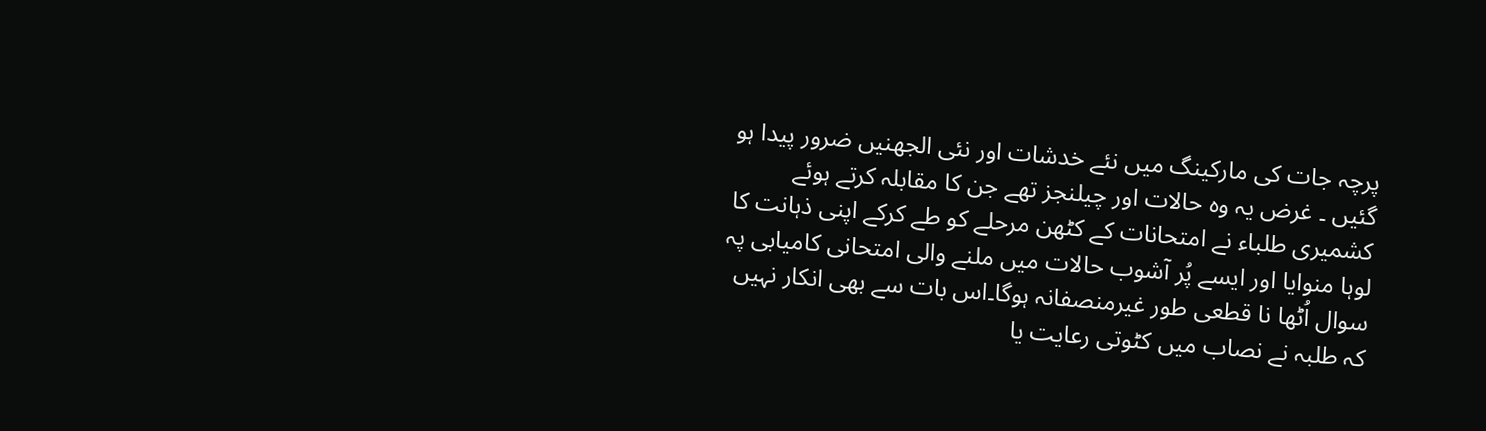پرچہ جات کی مارکینگ میں نئے خدشات اور نئی الجھنیں ضرور پیدا ہو گئیں ۔ غرض یہ وہ حالات اور چیلنجز تھے جن کا مقابلہ کرتے ہوئے کشمیری طلباء نے امتحانات کے کٹھن مرحلے کو طے کرکے اپنی ذہانت کا لوہا منوایا اور ایسے پُر آشوب حالات میں ملنے والی امتحانی کامیابی پہ سوال اُٹھا نا قطعی طور غیرمنصفانہ ہوگا۔اس بات سے بھی انکار نہیں کہ طلبہ نے نصاب میں کٹوتی رعایت یا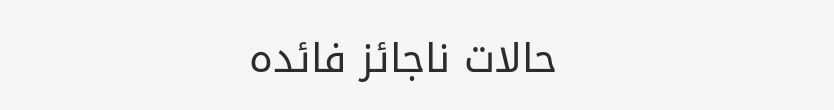حالات ناجائز فائدہ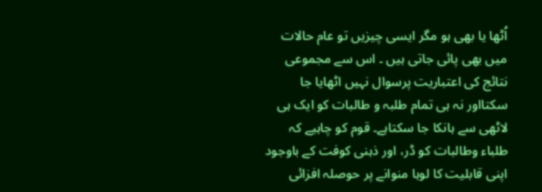اُٹھا یا بھی ہو مگر ایسی چیزیں تو عام حالات میں بھی پائی جاتی ہیں ۔ اس سے مجموعی نتائج کی اعتباریت پرسوال نہیں اٹھایا جا سکتااور نہ ہی تمام طلبہ و طالبات کو ایک ہی لاٹھی سے ہانکا جا سکتاہے۔ قوم کو چاہیے کہ طلباء وطالبات کو ڈر، اور ذہنی کوفت کے باوجود اپنی قابلیت کا لوہا منوانے پر حوصلہ افزائی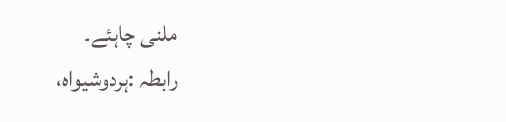ملنی چاہئے۔
رابطہ :ہردوشیواہ،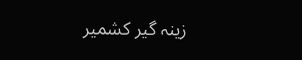زینہ گیر کشمیر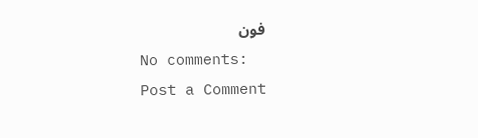فون
No comments:
Post a Comment